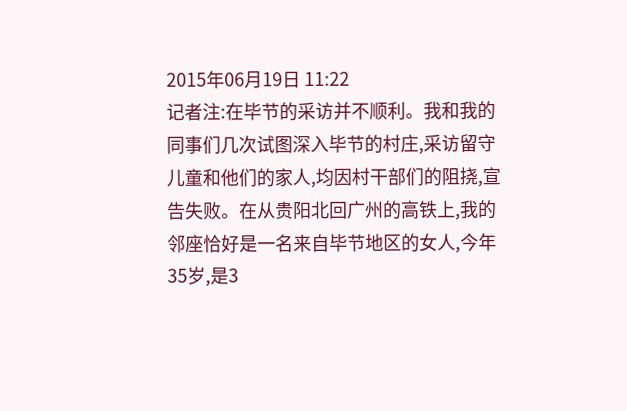2015年06月19日 11:22
记者注:在毕节的采访并不顺利。我和我的同事们几次试图深入毕节的村庄,采访留守儿童和他们的家人,均因村干部们的阻挠,宣告失败。在从贵阳北回广州的高铁上,我的邻座恰好是一名来自毕节地区的女人,今年35岁,是3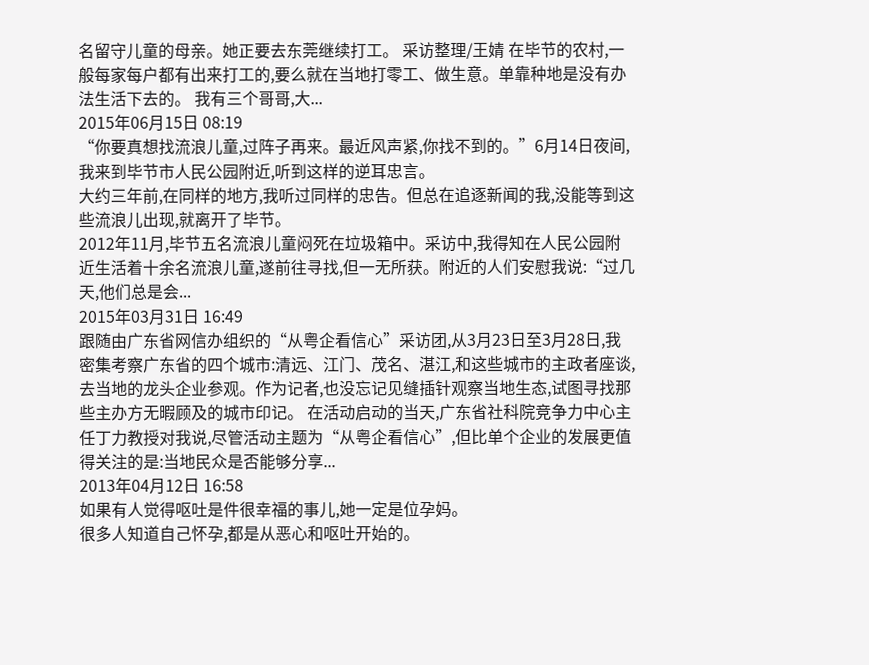名留守儿童的母亲。她正要去东莞继续打工。 采访整理/王婧 在毕节的农村,一般每家每户都有出来打工的,要么就在当地打零工、做生意。单靠种地是没有办法生活下去的。 我有三个哥哥,大...
2015年06月15日 08:19
“你要真想找流浪儿童,过阵子再来。最近风声紧,你找不到的。”6月14日夜间,我来到毕节市人民公园附近,听到这样的逆耳忠言。
大约三年前,在同样的地方,我听过同样的忠告。但总在追逐新闻的我,没能等到这些流浪儿出现,就离开了毕节。
2012年11月,毕节五名流浪儿童闷死在垃圾箱中。采访中,我得知在人民公园附近生活着十余名流浪儿童,遂前往寻找,但一无所获。附近的人们安慰我说:“过几天,他们总是会...
2015年03月31日 16:49
跟随由广东省网信办组织的“从粤企看信心”采访团,从3月23日至3月28日,我密集考察广东省的四个城市:清远、江门、茂名、湛江,和这些城市的主政者座谈,去当地的龙头企业参观。作为记者,也没忘记见缝插针观察当地生态,试图寻找那些主办方无暇顾及的城市印记。 在活动启动的当天,广东省社科院竞争力中心主任丁力教授对我说,尽管活动主题为“从粤企看信心”,但比单个企业的发展更值得关注的是:当地民众是否能够分享...
2013年04月12日 16:58
如果有人觉得呕吐是件很幸福的事儿,她一定是位孕妈。
很多人知道自己怀孕,都是从恶心和呕吐开始的。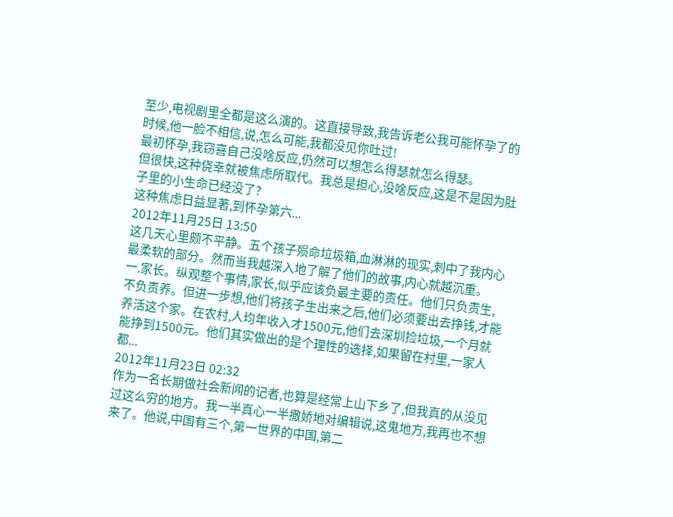至少,电视剧里全都是这么演的。这直接导致,我告诉老公我可能怀孕了的时候,他一脸不相信,说,怎么可能,我都没见你吐过!
最初怀孕,我窃喜自己没啥反应,仍然可以想怎么得瑟就怎么得瑟。
但很快,这种侥幸就被焦虑所取代。我总是担心,没啥反应,这是不是因为肚子里的小生命已经没了?
这种焦虑日益显著,到怀孕第六...
2012年11月25日 13:50
这几天心里颇不平静。五个孩子殒命垃圾箱,血淋淋的现实,刺中了我内心最柔软的部分。然而当我越深入地了解了他们的故事,内心就越沉重。
一.家长。纵观整个事情,家长,似乎应该负最主要的责任。他们只负责生,不负责养。但进一步想,他们将孩子生出来之后,他们必须要出去挣钱,才能养活这个家。在农村,人均年收入才1500元,他们去深圳捡垃圾,一个月就能挣到1500元。他们其实做出的是个理性的选择,如果留在村里,一家人都...
2012年11月23日 02:32
作为一名长期做社会新闻的记者,也算是经常上山下乡了,但我真的从没见过这么穷的地方。我一半真心一半撒娇地对编辑说,这鬼地方,我再也不想来了。他说,中国有三个,第一世界的中国,第二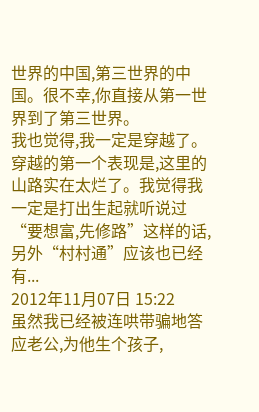世界的中国,第三世界的中国。很不幸,你直接从第一世界到了第三世界。
我也觉得,我一定是穿越了。
穿越的第一个表现是,这里的山路实在太烂了。我觉得我一定是打出生起就听说过“要想富,先修路”这样的话,另外“村村通”应该也已经有...
2012年11月07日 15:22
虽然我已经被连哄带骗地答应老公,为他生个孩子,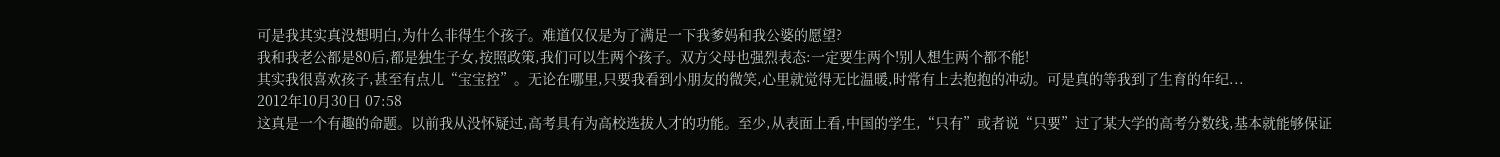可是我其实真没想明白,为什么非得生个孩子。难道仅仅是为了满足一下我爹妈和我公婆的愿望?
我和我老公都是80后,都是独生子女,按照政策,我们可以生两个孩子。双方父母也强烈表态:一定要生两个!别人想生两个都不能!
其实我很喜欢孩子,甚至有点儿“宝宝控”。无论在哪里,只要我看到小朋友的微笑,心里就觉得无比温暖,时常有上去抱抱的冲动。可是真的等我到了生育的年纪...
2012年10月30日 07:58
这真是一个有趣的命题。以前我从没怀疑过,高考具有为高校选拔人才的功能。至少,从表面上看,中国的学生,“只有”或者说“只要”过了某大学的高考分数线,基本就能够保证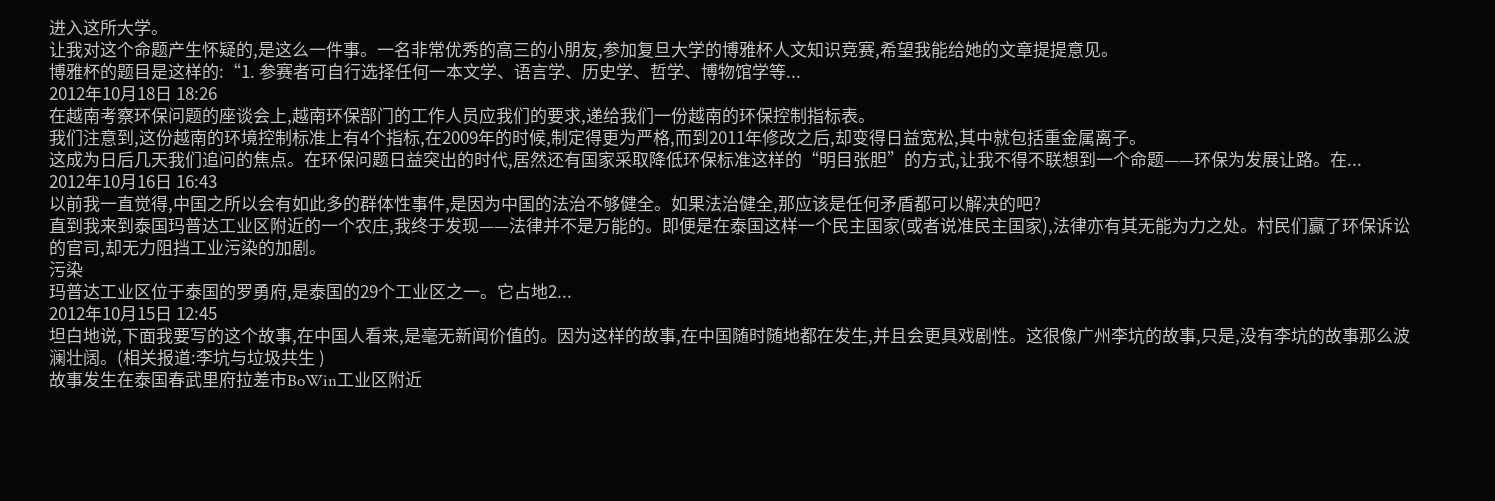进入这所大学。
让我对这个命题产生怀疑的,是这么一件事。一名非常优秀的高三的小朋友,参加复旦大学的博雅杯人文知识竞赛,希望我能给她的文章提提意见。
博雅杯的题目是这样的:“1. 参赛者可自行选择任何一本文学、语言学、历史学、哲学、博物馆学等...
2012年10月18日 18:26
在越南考察环保问题的座谈会上,越南环保部门的工作人员应我们的要求,递给我们一份越南的环保控制指标表。
我们注意到,这份越南的环境控制标准上有4个指标,在2009年的时候,制定得更为严格,而到2011年修改之后,却变得日益宽松,其中就包括重金属离子。
这成为日后几天我们追问的焦点。在环保问题日益突出的时代,居然还有国家采取降低环保标准这样的“明目张胆”的方式,让我不得不联想到一个命题——环保为发展让路。在...
2012年10月16日 16:43
以前我一直觉得,中国之所以会有如此多的群体性事件,是因为中国的法治不够健全。如果法治健全,那应该是任何矛盾都可以解决的吧?
直到我来到泰国玛普达工业区附近的一个农庄,我终于发现——法律并不是万能的。即便是在泰国这样一个民主国家(或者说准民主国家),法律亦有其无能为力之处。村民们赢了环保诉讼的官司,却无力阻挡工业污染的加剧。
污染
玛普达工业区位于泰国的罗勇府,是泰国的29个工业区之一。它占地2...
2012年10月15日 12:45
坦白地说,下面我要写的这个故事,在中国人看来,是毫无新闻价值的。因为这样的故事,在中国随时随地都在发生,并且会更具戏剧性。这很像广州李坑的故事,只是,没有李坑的故事那么波澜壮阔。(相关报道:李坑与垃圾共生 )
故事发生在泰国春武里府拉差市BoWin工业区附近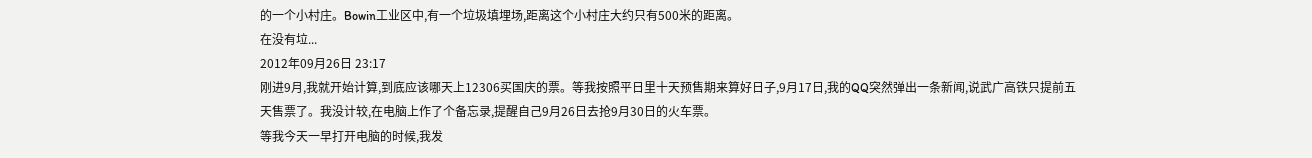的一个小村庄。Bowin工业区中,有一个垃圾填埋场,距离这个小村庄大约只有500米的距离。
在没有垃...
2012年09月26日 23:17
刚进9月,我就开始计算,到底应该哪天上12306买国庆的票。等我按照平日里十天预售期来算好日子,9月17日,我的QQ突然弹出一条新闻,说武广高铁只提前五天售票了。我没计较,在电脑上作了个备忘录,提醒自己9月26日去抢9月30日的火车票。
等我今天一早打开电脑的时候,我发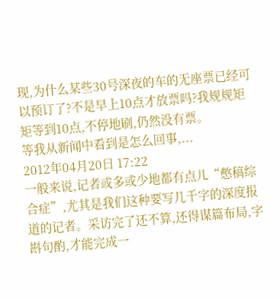现,为什么某些30号深夜的车的无座票已经可以预订了?不是早上10点才放票吗?我规规矩矩等到10点,不停地刷,仍然没有票。
等我从新闻中看到是怎么回事,...
2012年04月20日 17:22
一般来说,记者或多或少地都有点儿“憋稿综合症”,尤其是我们这种要写几千字的深度报道的记者。采访完了还不算,还得谋篇布局,字斟句酌,才能完成一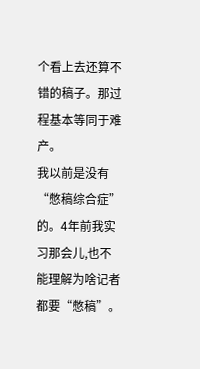个看上去还算不错的稿子。那过程基本等同于难产。
我以前是没有“憋稿综合症”的。4年前我实习那会儿,也不能理解为啥记者都要“憋稿”。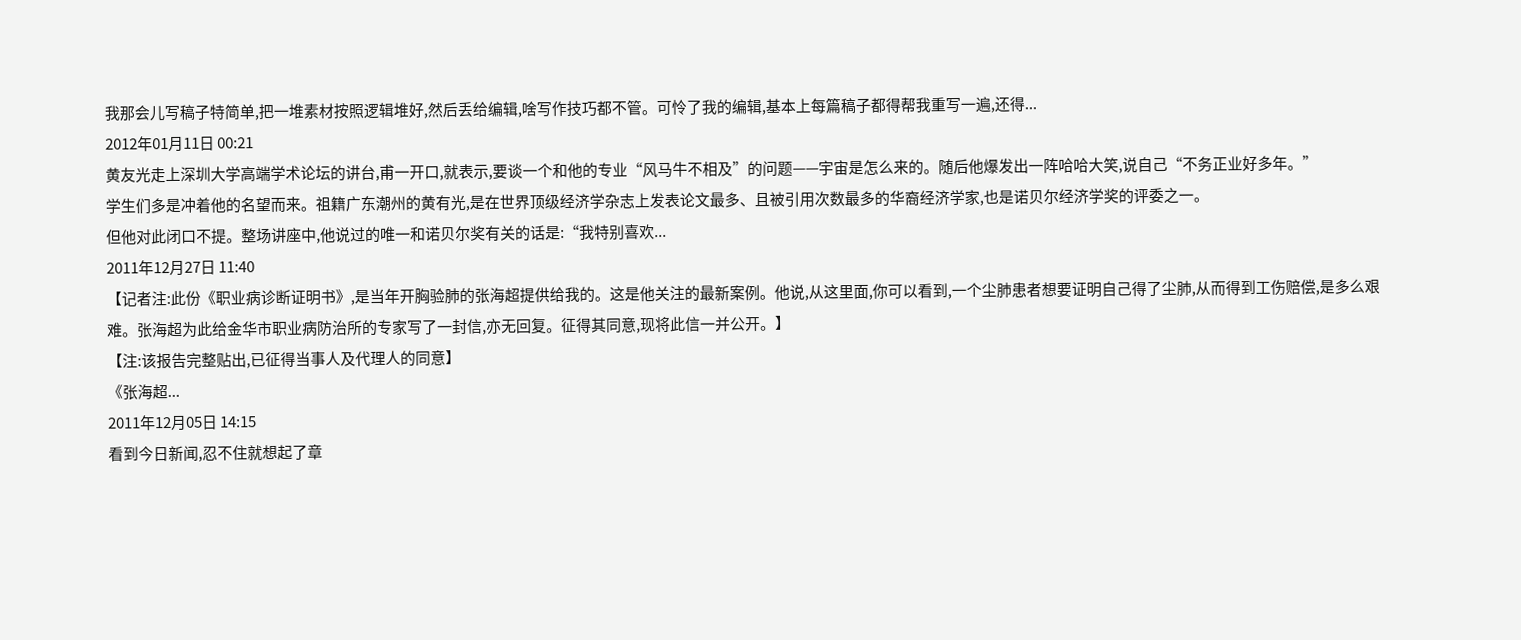我那会儿写稿子特简单,把一堆素材按照逻辑堆好,然后丢给编辑,啥写作技巧都不管。可怜了我的编辑,基本上每篇稿子都得帮我重写一遍,还得...
2012年01月11日 00:21
黄友光走上深圳大学高端学术论坛的讲台,甫一开口,就表示,要谈一个和他的专业“风马牛不相及”的问题——宇宙是怎么来的。随后他爆发出一阵哈哈大笑,说自己“不务正业好多年。”
学生们多是冲着他的名望而来。祖籍广东潮州的黄有光,是在世界顶级经济学杂志上发表论文最多、且被引用次数最多的华裔经济学家,也是诺贝尔经济学奖的评委之一。
但他对此闭口不提。整场讲座中,他说过的唯一和诺贝尔奖有关的话是:“我特别喜欢...
2011年12月27日 11:40
【记者注:此份《职业病诊断证明书》,是当年开胸验肺的张海超提供给我的。这是他关注的最新案例。他说,从这里面,你可以看到,一个尘肺患者想要证明自己得了尘肺,从而得到工伤赔偿,是多么艰难。张海超为此给金华市职业病防治所的专家写了一封信,亦无回复。征得其同意,现将此信一并公开。】
【注:该报告完整贴出,已征得当事人及代理人的同意】
《张海超...
2011年12月05日 14:15
看到今日新闻,忍不住就想起了章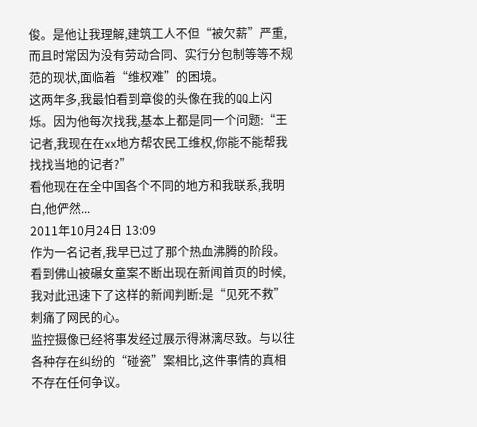俊。是他让我理解,建筑工人不但“被欠薪”严重,而且时常因为没有劳动合同、实行分包制等等不规范的现状,面临着“维权难”的困境。
这两年多,我最怕看到章俊的头像在我的QQ上闪烁。因为他每次找我,基本上都是同一个问题:“王记者,我现在在xx地方帮农民工维权,你能不能帮我找找当地的记者?”
看他现在在全中国各个不同的地方和我联系,我明白,他俨然...
2011年10月24日 13:09
作为一名记者,我早已过了那个热血沸腾的阶段。看到佛山被碾女童案不断出现在新闻首页的时候,我对此迅速下了这样的新闻判断:是“见死不救”刺痛了网民的心。
监控摄像已经将事发经过展示得淋漓尽致。与以往各种存在纠纷的“碰瓷”案相比,这件事情的真相不存在任何争议。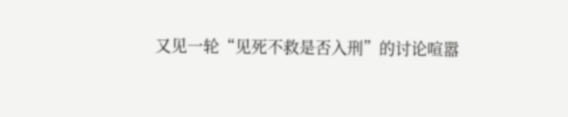又见一轮“见死不救是否入刑”的讨论喧嚣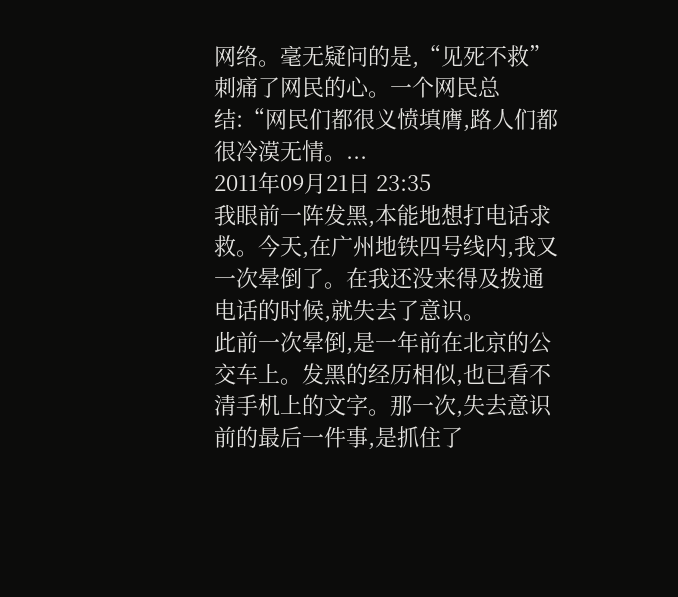网络。毫无疑问的是,“见死不救”刺痛了网民的心。一个网民总结:“网民们都很义愤填膺,路人们都很冷漠无情。...
2011年09月21日 23:35
我眼前一阵发黑,本能地想打电话求救。今天,在广州地铁四号线内,我又一次晕倒了。在我还没来得及拨通电话的时候,就失去了意识。
此前一次晕倒,是一年前在北京的公交车上。发黑的经历相似,也已看不清手机上的文字。那一次,失去意识前的最后一件事,是抓住了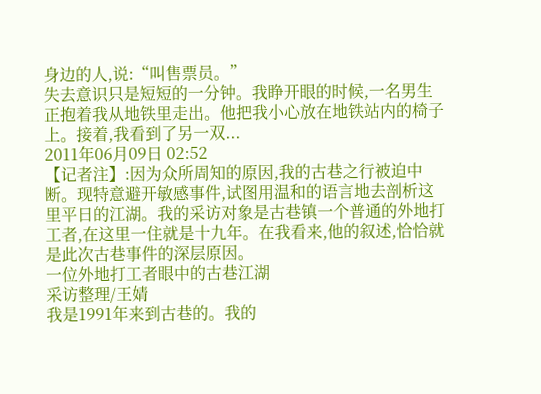身边的人,说:“叫售票员。”
失去意识只是短短的一分钟。我睁开眼的时候,一名男生正抱着我从地铁里走出。他把我小心放在地铁站内的椅子上。接着,我看到了另一双...
2011年06月09日 02:52
【记者注】:因为众所周知的原因,我的古巷之行被迫中断。现特意避开敏感事件,试图用温和的语言地去剖析这里平日的江湖。我的采访对象是古巷镇一个普通的外地打工者,在这里一住就是十九年。在我看来,他的叙述,恰恰就是此次古巷事件的深层原因。
一位外地打工者眼中的古巷江湖
采访整理/王婧
我是1991年来到古巷的。我的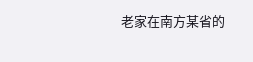老家在南方某省的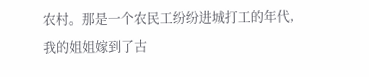农村。那是一个农民工纷纷进城打工的年代,我的姐姐嫁到了古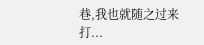巷,我也就随之过来打...